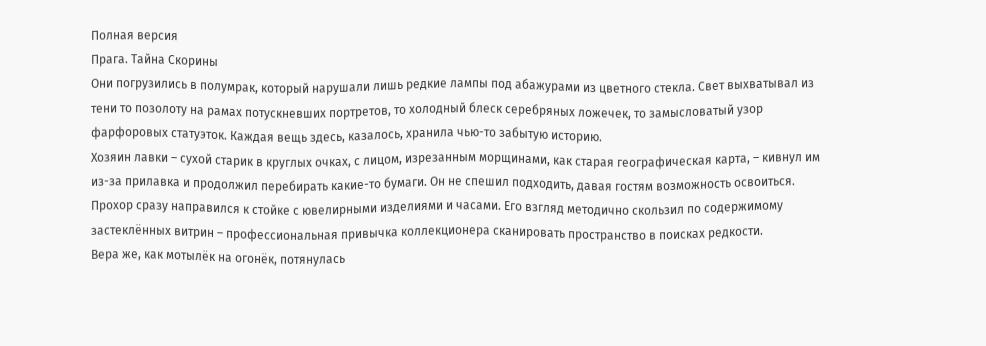Полная версия
Прага. Тайна Скорины
Они погрузились в полумрак, который нарушали лишь редкие лампы под абажурами из цветного стекла. Свет выхватывал из тени то позолоту на рамах потускневших портретов, то холодный блеск серебряных ложечек, то замысловатый узор фарфоровых статуэток. Каждая вещь здесь, казалось, хранила чью-то забытую историю.
Хозяин лавки – сухой старик в круглых очках, с лицом, изрезанным морщинами, как старая географическая карта, – кивнул им из-за прилавка и продолжил перебирать какие-то бумаги. Он не спешил подходить, давая гостям возможность освоиться.
Прохор сразу направился к стойке с ювелирными изделиями и часами. Его взгляд методично скользил по содержимому застеклённых витрин – профессиональная привычка коллекционера сканировать пространство в поисках редкости.
Вера же, как мотылёк на огонёк, потянулась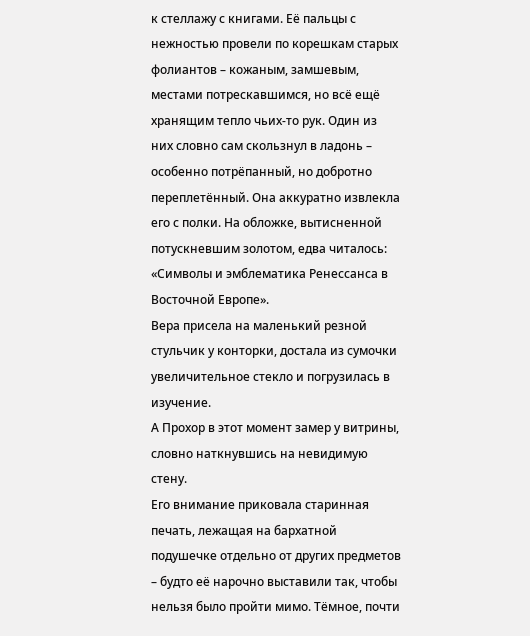к стеллажу с книгами. Её пальцы с нежностью провели по корешкам старых фолиантов – кожаным, замшевым, местами потрескавшимся, но всё ещё хранящим тепло чьих-то рук. Один из них словно сам скользнул в ладонь – особенно потрёпанный, но добротно переплетённый. Она аккуратно извлекла его с полки. На обложке, вытисненной потускневшим золотом, едва читалось: «Символы и эмблематика Ренессанса в Восточной Европе».
Вера присела на маленький резной стульчик у конторки, достала из сумочки увеличительное стекло и погрузилась в изучение.
А Прохор в этот момент замер у витрины, словно наткнувшись на невидимую стену.
Его внимание приковала старинная печать, лежащая на бархатной подушечке отдельно от других предметов – будто её нарочно выставили так, чтобы нельзя было пройти мимо. Тёмное, почти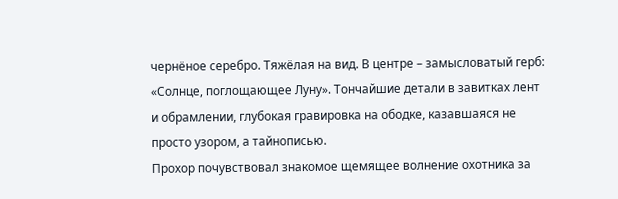чернёное серебро. Тяжёлая на вид. В центре – замысловатый герб: «Солнце, поглощающее Луну». Тончайшие детали в завитках лент и обрамлении, глубокая гравировка на ободке, казавшаяся не просто узором, а тайнописью.
Прохор почувствовал знакомое щемящее волнение охотника за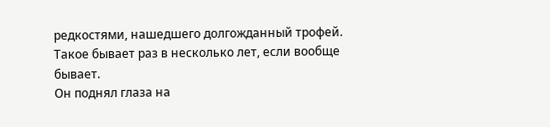редкостями, нашедшего долгожданный трофей. Такое бывает раз в несколько лет, если вообще бывает.
Он поднял глаза на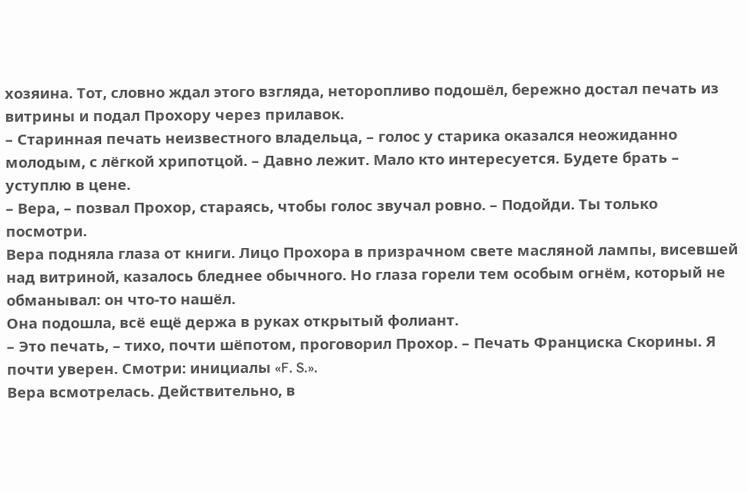хозяина. Тот, словно ждал этого взгляда, неторопливо подошёл, бережно достал печать из витрины и подал Прохору через прилавок.
– Старинная печать неизвестного владельца, – голос у старика оказался неожиданно молодым, с лёгкой хрипотцой. – Давно лежит. Мало кто интересуется. Будете брать – уступлю в цене.
– Вера, – позвал Прохор, стараясь, чтобы голос звучал ровно. – Подойди. Ты только посмотри.
Вера подняла глаза от книги. Лицо Прохора в призрачном свете масляной лампы, висевшей над витриной, казалось бледнее обычного. Но глаза горели тем особым огнём, который не обманывал: он что-то нашёл.
Она подошла, всё ещё держа в руках открытый фолиант.
– Это печать, – тихо, почти шёпотом, проговорил Прохор. – Печать Франциска Скорины. Я почти уверен. Смотри: инициалы «F. S.».
Вера всмотрелась. Действительно, в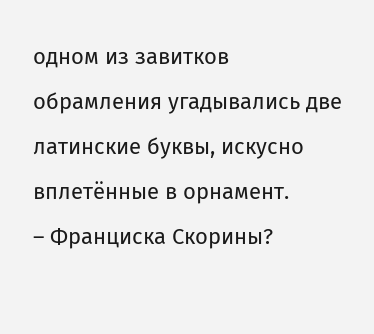одном из завитков обрамления угадывались две латинские буквы, искусно вплетённые в орнамент.
– Франциска Скорины?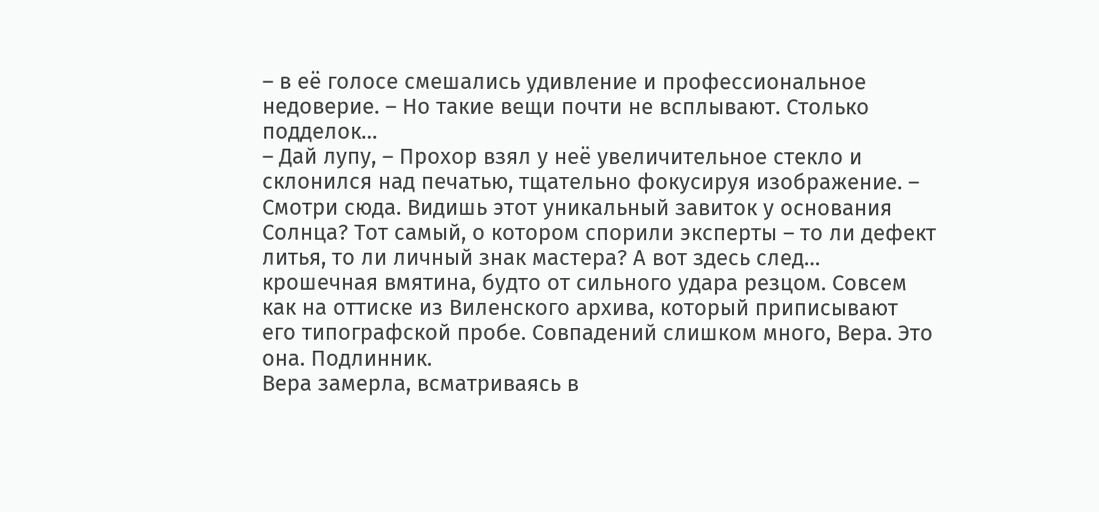– в её голосе смешались удивление и профессиональное недоверие. – Но такие вещи почти не всплывают. Столько подделок…
– Дай лупу, – Прохор взял у неё увеличительное стекло и склонился над печатью, тщательно фокусируя изображение. – Смотри сюда. Видишь этот уникальный завиток у основания Солнца? Тот самый, о котором спорили эксперты – то ли дефект литья, то ли личный знак мастера? А вот здесь след… крошечная вмятина, будто от сильного удара резцом. Совсем как на оттиске из Виленского архива, который приписывают его типографской пробе. Совпадений слишком много, Вера. Это она. Подлинник.
Вера замерла, всматриваясь в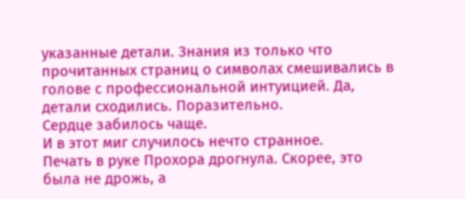указанные детали. Знания из только что прочитанных страниц о символах смешивались в голове с профессиональной интуицией. Да, детали сходились. Поразительно.
Сердце забилось чаще.
И в этот миг случилось нечто странное.
Печать в руке Прохора дрогнула. Скорее, это была не дрожь, а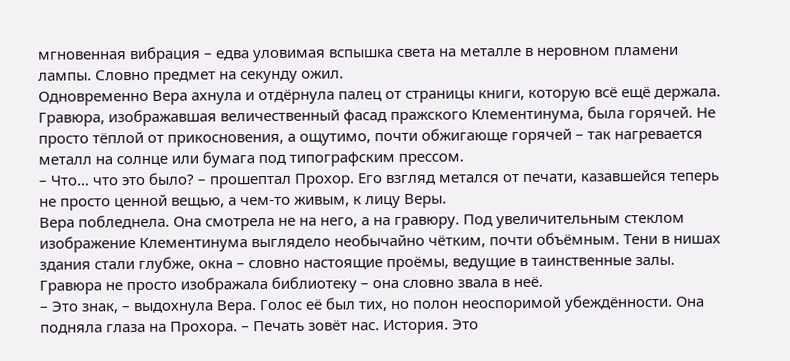мгновенная вибрация – едва уловимая вспышка света на металле в неровном пламени лампы. Словно предмет на секунду ожил.
Одновременно Вера ахнула и отдёрнула палец от страницы книги, которую всё ещё держала. Гравюра, изображавшая величественный фасад пражского Клементинума, была горячей. Не просто тёплой от прикосновения, а ощутимо, почти обжигающе горячей – так нагревается металл на солнце или бумага под типографским прессом.
– Что… что это было? – прошептал Прохор. Его взгляд метался от печати, казавшейся теперь не просто ценной вещью, а чем-то живым, к лицу Веры.
Вера побледнела. Она смотрела не на него, а на гравюру. Под увеличительным стеклом изображение Клементинума выглядело необычайно чётким, почти объёмным. Тени в нишах здания стали глубже, окна – словно настоящие проёмы, ведущие в таинственные залы. Гравюра не просто изображала библиотеку – она словно звала в неё.
– Это знак, – выдохнула Вера. Голос её был тих, но полон неоспоримой убеждённости. Она подняла глаза на Прохора. – Печать зовёт нас. История. Это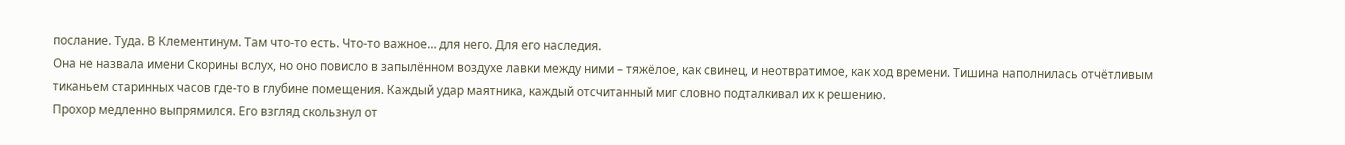послание. Туда. В Клементинум. Там что-то есть. Что-то важное… для него. Для его наследия.
Она не назвала имени Скорины вслух, но оно повисло в запылённом воздухе лавки между ними – тяжёлое, как свинец, и неотвратимое, как ход времени. Тишина наполнилась отчётливым тиканьем старинных часов где-то в глубине помещения. Каждый удар маятника, каждый отсчитанный миг словно подталкивал их к решению.
Прохор медленно выпрямился. Его взгляд скользнул от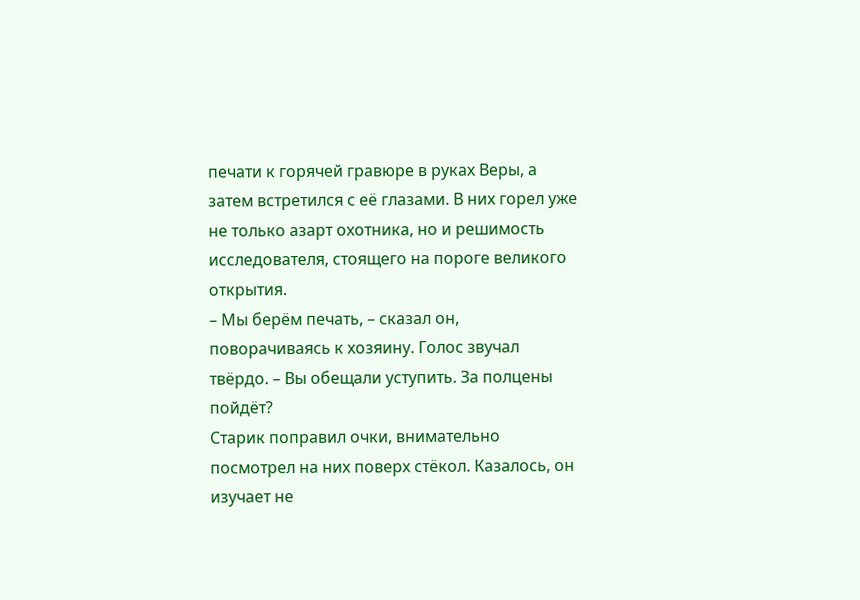печати к горячей гравюре в руках Веры, а затем встретился с её глазами. В них горел уже не только азарт охотника, но и решимость исследователя, стоящего на пороге великого открытия.
– Мы берём печать, – сказал он, поворачиваясь к хозяину. Голос звучал твёрдо. – Вы обещали уступить. За полцены пойдёт?
Старик поправил очки, внимательно посмотрел на них поверх стёкол. Казалось, он изучает не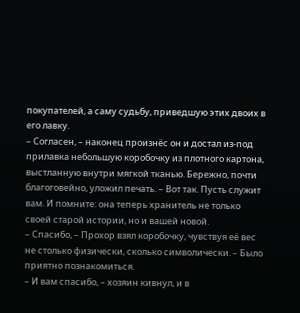покупателей, а саму судьбу, приведшую этих двоих в его лавку.
– Согласен, – наконец произнёс он и достал из-под прилавка небольшую коробочку из плотного картона, выстланную внутри мягкой тканью. Бережно, почти благоговейно, уложил печать. – Вот так. Пусть служит вам. И помните: она теперь хранитель не только своей старой истории, но и вашей новой.
– Спасибо, – Прохор взял коробочку, чувствуя её вес не столько физически, сколько символически. – Было приятно познакомиться.
– И вам спасибо, – хозяин кивнул, и в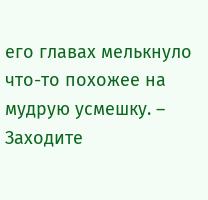его главах мелькнуло что-то похожее на мудрую усмешку. – Заходите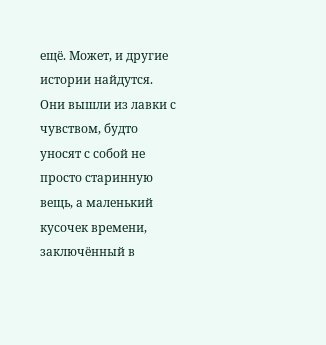ещё. Может, и другие истории найдутся.
Они вышли из лавки с чувством, будто уносят с собой не просто старинную вещь, а маленький кусочек времени, заключённый в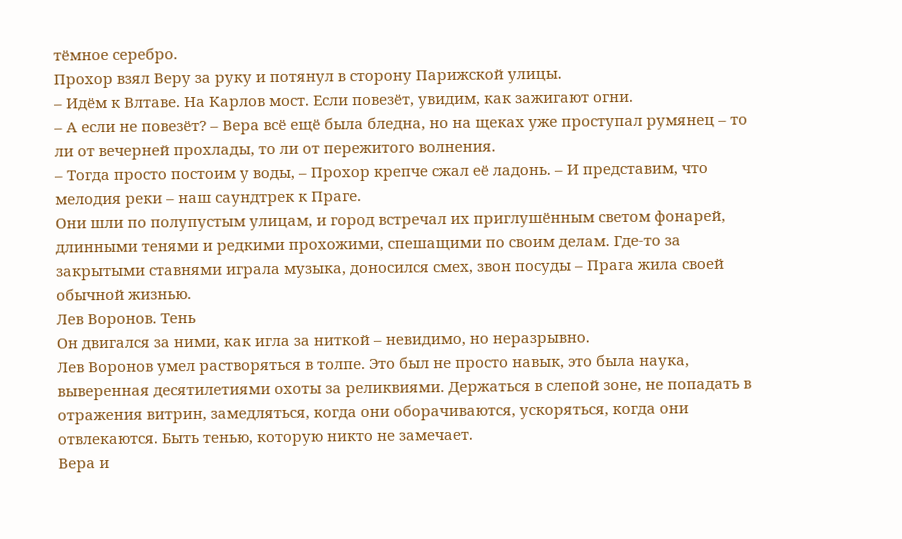тёмное серебро.
Прохор взял Веру за руку и потянул в сторону Парижской улицы.
– Идём к Влтаве. На Карлов мост. Если повезёт, увидим, как зажигают огни.
– А если не повезёт? – Вера всё ещё была бледна, но на щеках уже проступал румянец – то ли от вечерней прохлады, то ли от пережитого волнения.
– Тогда просто постоим у воды, – Прохор крепче сжал её ладонь. – И представим, что мелодия реки – наш саундтрек к Праге.
Они шли по полупустым улицам, и город встречал их приглушённым светом фонарей, длинными тенями и редкими прохожими, спешащими по своим делам. Где-то за закрытыми ставнями играла музыка, доносился смех, звон посуды – Прага жила своей обычной жизнью.
Лев Воронов. Тень
Он двигался за ними, как игла за ниткой – невидимо, но неразрывно.
Лев Воронов умел растворяться в толпе. Это был не просто навык, это была наука, выверенная десятилетиями охоты за реликвиями. Держаться в слепой зоне, не попадать в отражения витрин, замедляться, когда они оборачиваются, ускоряться, когда они отвлекаются. Быть тенью, которую никто не замечает.
Вера и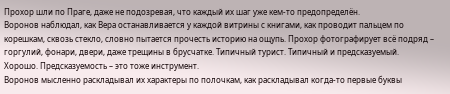Прохор шли по Праге, даже не подозревая, что каждый их шаг уже кем-то предопределён.
Воронов наблюдал, как Вера останавливается у каждой витрины с книгами, как проводит пальцем по корешкам, сквозь стекло, словно пытается прочесть историю на ощупь. Прохор фотографирует всё подряд – горгулий, фонари, двери, даже трещины в брусчатке. Типичный турист. Типичный и предсказуемый.
Хорошо. Предсказуемость – это тоже инструмент.
Воронов мысленно раскладывал их характеры по полочкам, как раскладывал когда-то первые буквы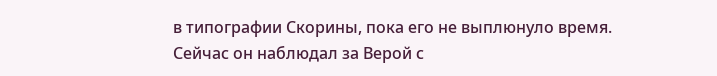в типографии Скорины, пока его не выплюнуло время.
Сейчас он наблюдал за Верой с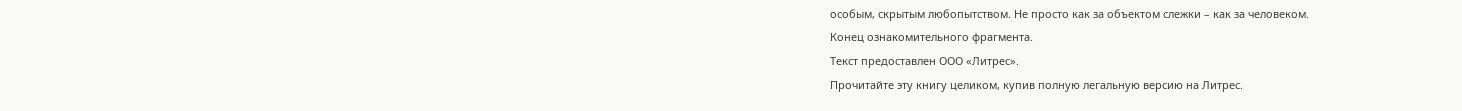особым, скрытым любопытством. Не просто как за объектом слежки – как за человеком.
Конец ознакомительного фрагмента.
Текст предоставлен ООО «Литрес».
Прочитайте эту книгу целиком, купив полную легальную версию на Литрес.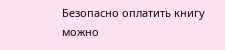Безопасно оплатить книгу можно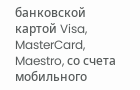банковской картой Visa, MasterCard, Maestro, со счета мобильного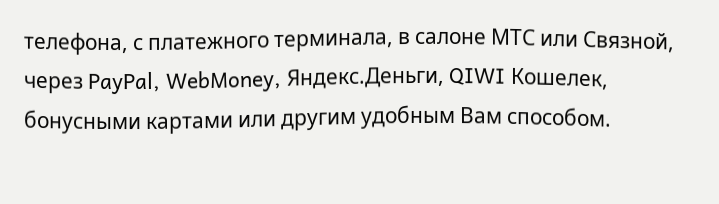телефона, с платежного терминала, в салоне МТС или Связной, через PayPal, WebMoney, Яндекс.Деньги, QIWI Кошелек, бонусными картами или другим удобным Вам способом.